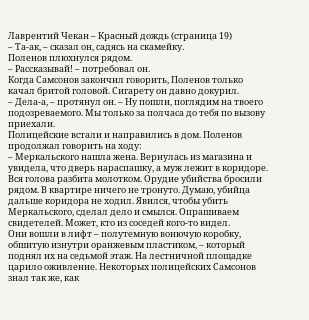Лаврентий Чекан – Красный дождь (страница 19)
– Та-ак, – сказал он, садясь на скамейку.
Поленов плюхнулся рядом.
– Рассказывай! – потребовал он.
Когда Самсонов закончил говорить, Поленов только качал бритой головой. Сигарету он давно докурил.
– Дела-а, – протянул он. – Ну пошли, поглядим на твоего подозреваемого. Мы только за полчаса до тебя по вызову приехали.
Полицейские встали и направились в дом. Поленов продолжал говорить на ходу:
– Меркальского нашла жена. Вернулась из магазина и увидела, что дверь нараспашку, а муж лежит в коридоре. Вся голова разбита молотком. Орудие убийства бросили рядом. В квартире ничего не тронуто. Думаю, убийца дальше коридора не ходил. Явился, чтобы убить Меркальского, сделал дело и смылся. Опрашиваем свидетелей. Может, кто из соседей кого-то видел.
Они вошли в лифт – полутемную вонючую коробку, обшитую изнутри оранжевым пластиком, – который поднял их на седьмой этаж. На лестничной площадке царило оживление. Некоторых полицейских Самсонов знал так же, как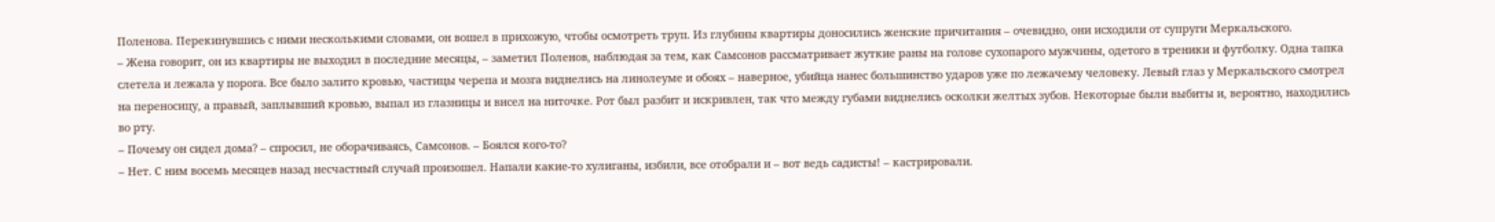Поленова. Перекинувшись с ними несколькими словами, он вошел в прихожую, чтобы осмотреть труп. Из глубины квартиры доносились женские причитания – очевидно, они исходили от супруги Меркальского.
– Жена говорит, он из квартиры не выходил в последние месяцы, – заметил Поленов, наблюдая за тем, как Самсонов рассматривает жуткие раны на голове сухопарого мужчины, одетого в треники и футболку. Одна тапка слетела и лежала у порога. Все было залито кровью, частицы черепа и мозга виднелись на линолеуме и обоях – наверное, убийца нанес большинство ударов уже по лежачему человеку. Левый глаз у Меркальского смотрел на переносицу, а правый, заплывший кровью, выпал из глазницы и висел на ниточке. Рот был разбит и искривлен, так что между губами виднелись осколки желтых зубов. Некоторые были выбиты и, вероятно, находились во рту.
– Почему он сидел дома? – спросил, не оборачиваясь, Самсонов. – Боялся кого-то?
– Нет. С ним восемь месяцев назад несчастный случай произошел. Напали какие-то хулиганы, избили, все отобрали и – вот ведь садисты! – кастрировали.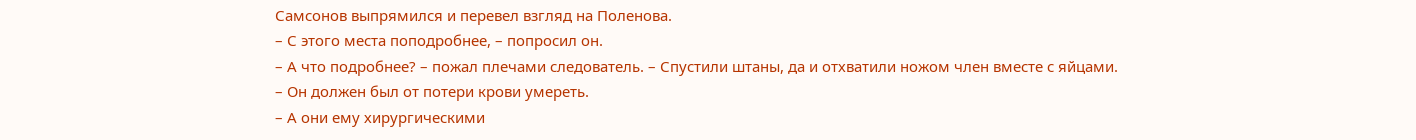Самсонов выпрямился и перевел взгляд на Поленова.
– С этого места поподробнее, – попросил он.
– А что подробнее? – пожал плечами следователь. – Спустили штаны, да и отхватили ножом член вместе с яйцами.
– Он должен был от потери крови умереть.
– А они ему хирургическими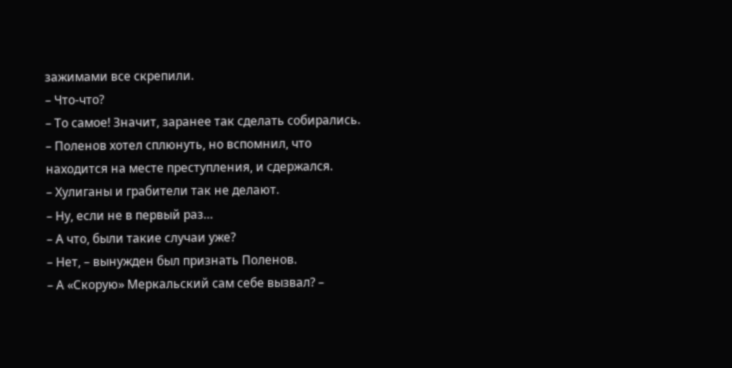зажимами все скрепили.
– Что-что?
– То самое! Значит, заранее так сделать собирались. – Поленов хотел сплюнуть, но вспомнил, что находится на месте преступления, и сдержался.
– Хулиганы и грабители так не делают.
– Ну, если не в первый раз…
– А что, были такие случаи уже?
– Нет, – вынужден был признать Поленов.
– А «Скорую» Меркальский сам себе вызвал? –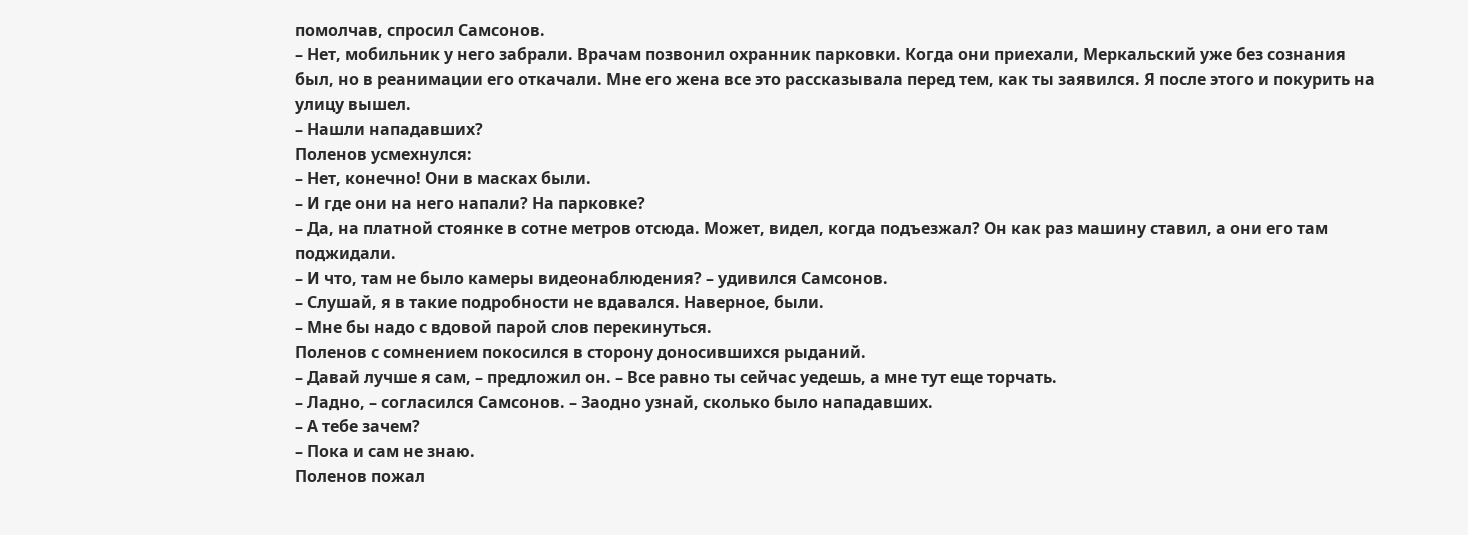помолчав, спросил Самсонов.
– Нет, мобильник у него забрали. Врачам позвонил охранник парковки. Когда они приехали, Меркальский уже без сознания был, но в реанимации его откачали. Мне его жена все это рассказывала перед тем, как ты заявился. Я после этого и покурить на улицу вышел.
– Нашли нападавших?
Поленов усмехнулся:
– Нет, конечно! Они в масках были.
– И где они на него напали? На парковке?
– Да, на платной стоянке в сотне метров отсюда. Может, видел, когда подъезжал? Он как раз машину ставил, а они его там поджидали.
– И что, там не было камеры видеонаблюдения? – удивился Самсонов.
– Слушай, я в такие подробности не вдавался. Наверное, были.
– Мне бы надо с вдовой парой слов перекинуться.
Поленов с сомнением покосился в сторону доносившихся рыданий.
– Давай лучше я сам, – предложил он. – Все равно ты сейчас уедешь, а мне тут еще торчать.
– Ладно, – согласился Самсонов. – Заодно узнай, сколько было нападавших.
– А тебе зачем?
– Пока и сам не знаю.
Поленов пожал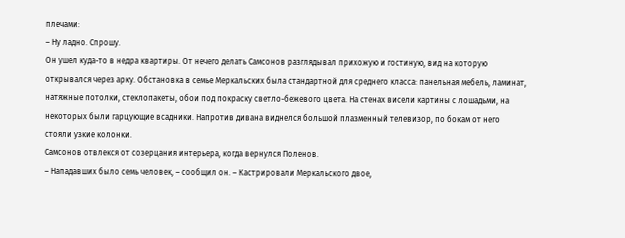плечами:
– Ну ладно. Спрошу.
Он ушел куда-то в недра квартиры. От нечего делать Самсонов разглядывал прихожую и гостиную, вид на которую открывался через арку. Обстановка в семье Меркальских была стандартной для среднего класса: панельная мебель, ламинат, натяжные потолки, стеклопакеты, обои под покраску светло-бежевого цвета. На стенах висели картины с лошадьми, на некоторых были гарцующие всадники. Напротив дивана виднелся большой плазменный телевизор, по бокам от него стояли узкие колонки.
Самсонов отвлекся от созерцания интерьера, когда вернулся Поленов.
– Нападавших было семь человек, – сообщил он. – Кастрировали Меркальского двое,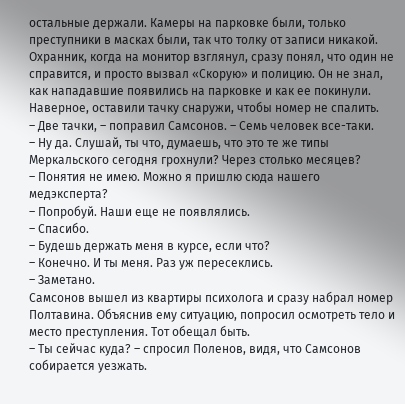остальные держали. Камеры на парковке были, только преступники в масках были, так что толку от записи никакой. Охранник, когда на монитор взглянул, сразу понял, что один не справится, и просто вызвал «Скорую» и полицию. Он не знал, как нападавшие появились на парковке и как ее покинули. Наверное, оставили тачку снаружи, чтобы номер не спалить.
– Две тачки, – поправил Самсонов. – Семь человек все-таки.
– Ну да. Слушай, ты что, думаешь, что это те же типы Меркальского сегодня грохнули? Через столько месяцев?
– Понятия не имею. Можно я пришлю сюда нашего медэксперта?
– Попробуй. Наши еще не появлялись.
– Спасибо.
– Будешь держать меня в курсе, если что?
– Конечно. И ты меня. Раз уж пересеклись.
– Заметано.
Самсонов вышел из квартиры психолога и сразу набрал номер Полтавина. Объяснив ему ситуацию, попросил осмотреть тело и место преступления. Тот обещал быть.
– Ты сейчас куда? – спросил Поленов, видя, что Самсонов собирается уезжать.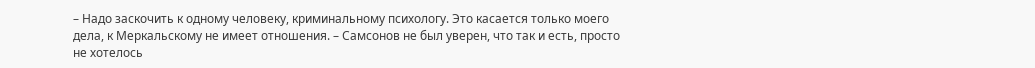– Надо заскочить к одному человеку, криминальному психологу. Это касается только моего дела, к Меркальскому не имеет отношения. – Самсонов не был уверен, что так и есть, просто не хотелось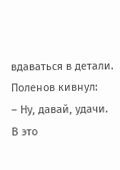вдаваться в детали.
Поленов кивнул:
– Ну, давай, удачи.
В это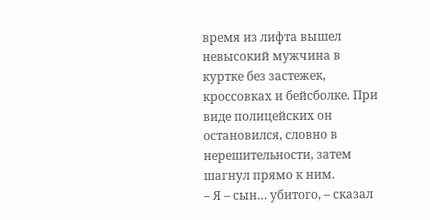время из лифта вышел невысокий мужчина в куртке без застежек, кроссовках и бейсболке. При виде полицейских он остановился, словно в нерешительности, затем шагнул прямо к ним.
– Я – сын… убитого, – сказал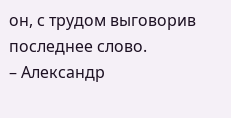он, с трудом выговорив последнее слово.
– Александр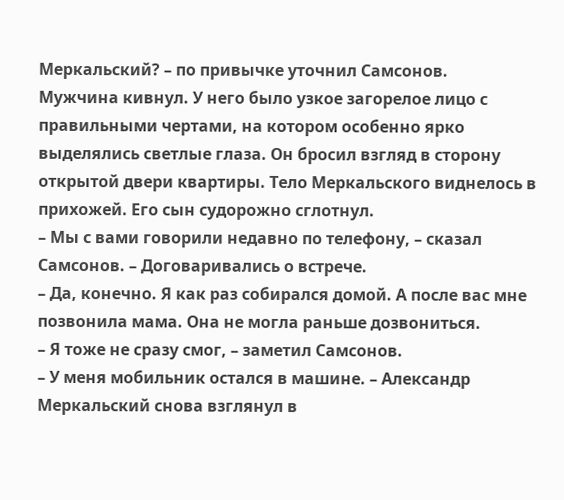Меркальский? – по привычке уточнил Самсонов.
Мужчина кивнул. У него было узкое загорелое лицо с правильными чертами, на котором особенно ярко выделялись светлые глаза. Он бросил взгляд в сторону открытой двери квартиры. Тело Меркальского виднелось в прихожей. Его сын судорожно сглотнул.
– Мы с вами говорили недавно по телефону, – сказал Самсонов. – Договаривались о встрече.
– Да, конечно. Я как раз собирался домой. А после вас мне позвонила мама. Она не могла раньше дозвониться.
– Я тоже не сразу смог, – заметил Самсонов.
– У меня мобильник остался в машине. – Александр Меркальский снова взглянул в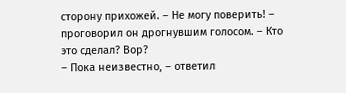сторону прихожей. – Не могу поверить! – проговорил он дрогнувшим голосом. – Кто это сделал? Вор?
– Пока неизвестно, – ответил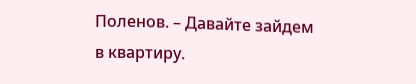Поленов. – Давайте зайдем в квартиру.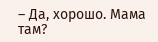– Да, хорошо. Мама там?